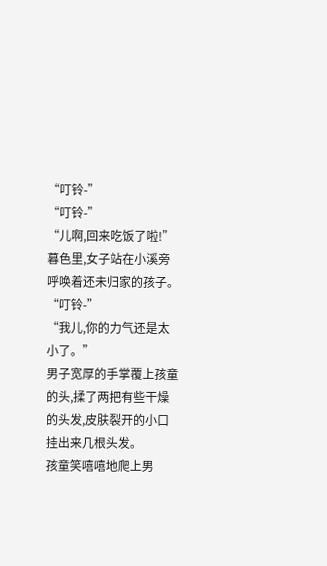“叮铃-”
“叮铃-”
“儿啊,回来吃饭了啦!”
暮色里,女子站在小溪旁呼唤着还未归家的孩子。
“叮铃-”
“我儿,你的力气还是太小了。”
男子宽厚的手掌覆上孩童的头,揉了两把有些干燥的头发,皮肤裂开的小口挂出来几根头发。
孩童笑嘻嘻地爬上男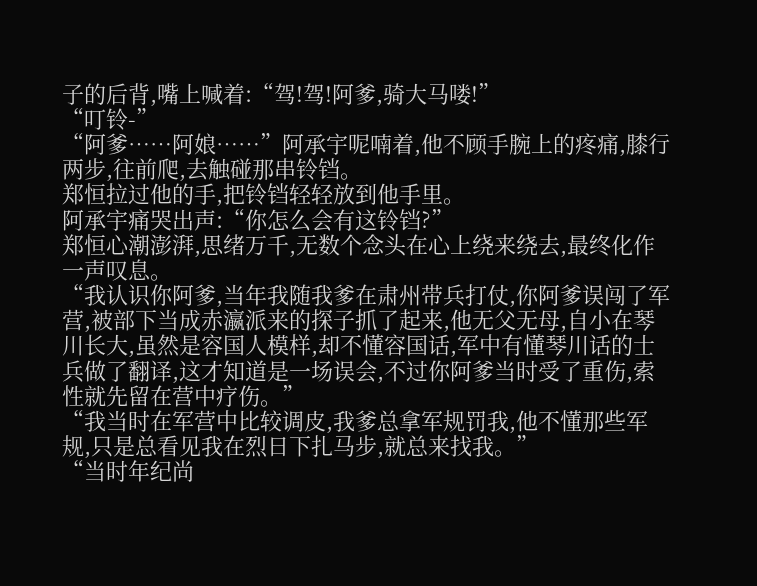子的后背,嘴上喊着:“驾!驾!阿爹,骑大马喽!”
“叮铃-”
“阿爹……阿娘……”阿承宇呢喃着,他不顾手腕上的疼痛,膝行两步,往前爬,去触碰那串铃铛。
郑恒拉过他的手,把铃铛轻轻放到他手里。
阿承宇痛哭出声:“你怎么会有这铃铛?”
郑恒心潮澎湃,思绪万千,无数个念头在心上绕来绕去,最终化作一声叹息。
“我认识你阿爹,当年我随我爹在肃州带兵打仗,你阿爹误闯了军营,被部下当成赤瀛派来的探子抓了起来,他无父无母,自小在琴川长大,虽然是容国人模样,却不懂容国话,军中有懂琴川话的士兵做了翻译,这才知道是一场误会,不过你阿爹当时受了重伤,索性就先留在营中疗伤。”
“我当时在军营中比较调皮,我爹总拿军规罚我,他不懂那些军规,只是总看见我在烈日下扎马步,就总来找我。”
“当时年纪尚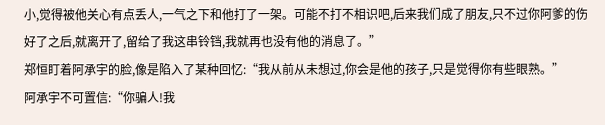小,觉得被他关心有点丢人,一气之下和他打了一架。可能不打不相识吧,后来我们成了朋友,只不过你阿爹的伤好了之后,就离开了,留给了我这串铃铛,我就再也没有他的消息了。”
郑恒盯着阿承宇的脸,像是陷入了某种回忆:“我从前从未想过,你会是他的孩子,只是觉得你有些眼熟。”
阿承宇不可置信:“你骗人!我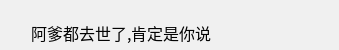阿爹都去世了,肯定是你说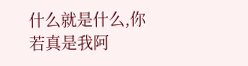什么就是什么,你若真是我阿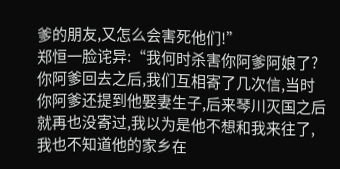爹的朋友,又怎么会害死他们!”
郑恒一脸诧异:“我何时杀害你阿爹阿娘了?你阿爹回去之后,我们互相寄了几次信,当时你阿爹还提到他娶妻生子,后来琴川灭国之后就再也没寄过,我以为是他不想和我来往了,我也不知道他的家乡在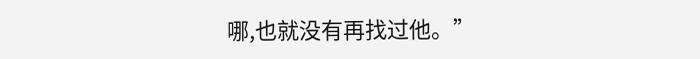哪,也就没有再找过他。”